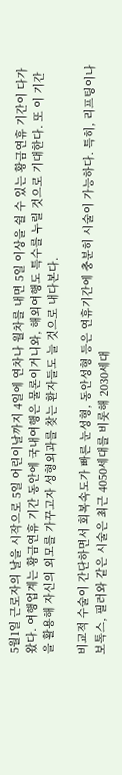5월1일 근로자의 날을 시작으로 5일 어린이날까지 4일에 연차나 월차를 내면 5일 이상을 쉴 수 있는 황금연휴 기간이 다가왔다. 여행업계는 황금연휴 기간 동안에 국내여행은 물론이거니와, 해외여행도 특수를 누릴 것으로 기대한다. 또 이 기간을 활용해 자신의 외모를 가꾸고자 성형외과를 찾는 환자들도 늘 것으로 내다본다.

비교적 수술이 간단하면서 회복속도가 빠른 눈성형, 동안성형 등은 연휴기간에 충분히 시술이 가능하다. 특히, 리프팅이나 보톡스, 필러와 같은 시술은 최근 4050세대를 비롯해 2030세대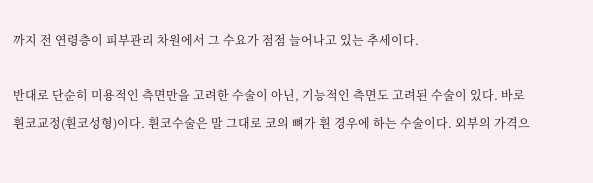까지 전 연령층이 피부관리 차원에서 그 수요가 점점 늘어나고 있는 추세이다.

반대로 단순히 미용적인 측면만을 고려한 수술이 아닌, 기능적인 측면도 고려된 수술이 있다. 바로 휜코교정(휜코성형)이다. 휜코수술은 말 그대로 코의 뼈가 휜 경우에 하는 수술이다. 외부의 가격으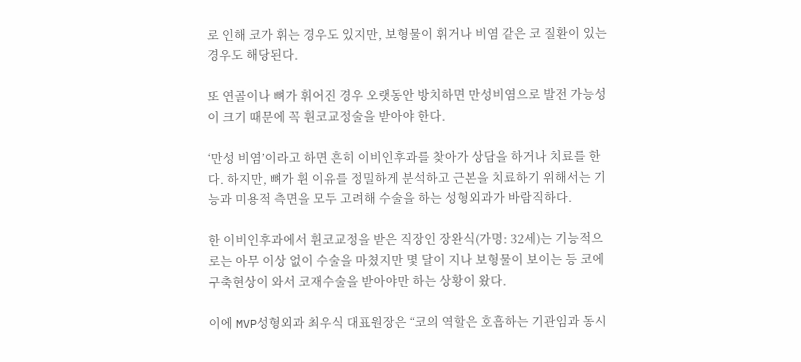로 인해 코가 휘는 경우도 있지만, 보형물이 휘거나 비염 같은 코 질환이 있는 경우도 해당된다.

또 연골이나 뼈가 휘어진 경우 오랫동안 방치하면 만성비염으로 발전 가능성이 크기 때문에 꼭 휜코교정술을 받아야 한다.

‘만성 비염’이라고 하면 흔히 이비인후과를 찾아가 상담을 하거나 치료를 한다. 하지만, 뼈가 휜 이유를 정밀하게 분석하고 근본을 치료하기 위해서는 기능과 미용적 측면을 모두 고려해 수술을 하는 성형외과가 바람직하다.

한 이비인후과에서 휜코교정을 받은 직장인 장완식(가명: 32세)는 기능적으로는 아무 이상 없이 수술을 마쳤지만 몇 달이 지나 보형물이 보이는 등 코에 구축현상이 와서 코재수술을 받아야만 하는 상황이 왔다.

이에 MVP성형외과 최우식 대표원장은 “코의 역할은 호흡하는 기관임과 동시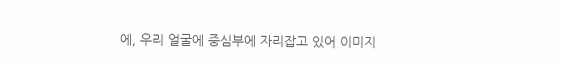에, 우리 얼굴에 중심부에 자리잡고 있어 이미지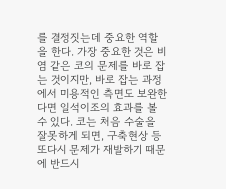를 결정짓는데 중요한 역할을 한다. 가장 중요한 것은 비염 같은 코의 문제를 바로 잡는 것이지만, 바로 잡는 과정에서 미용적인 측면도 보완한다면 일석이조의 효과를 볼 수 있다. 코는 처음 수술을 잘못하게 되면, 구축현상 등 또다시 문제가 재발하기 때문에 반드시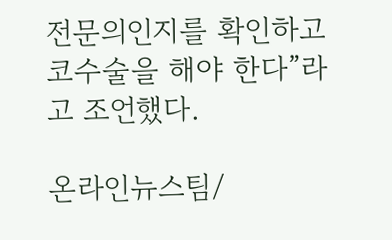전문의인지를 확인하고 코수술을 해야 한다”라고 조언했다.

온라인뉴스팀/